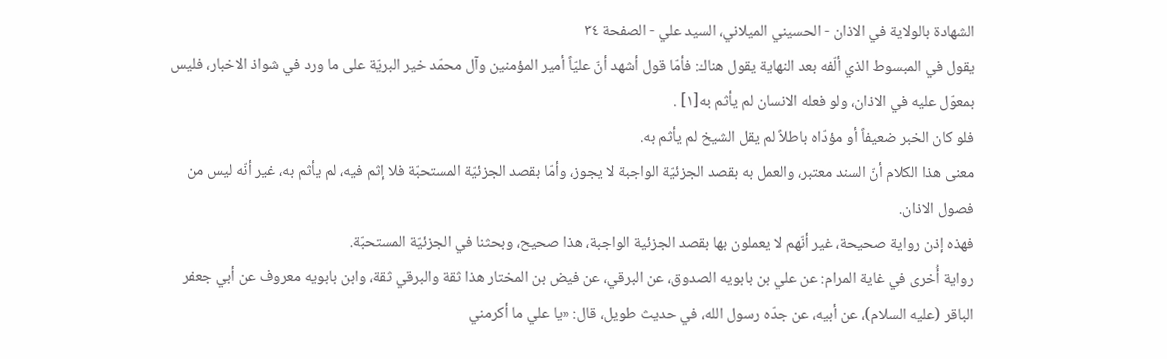الشهادة بالولاية في الاذان - الحسيني الميلاني، السيد علي - الصفحة ٣٤
يقول في المبسوط الذي ألّفه بعد النهاية يقول هناك: فأمّا قول أشهد أنّ عليّاً أمير المؤمنين وآل محمّد خير البريّة على ما ورد في شواذ الاخبار، فليس بمعوّل عليه في الاذان، ولو فعله الانسان لم يأثم به[١] .
فلو كان الخبر ضعيفاً أو مؤدّاه باطلاً لم يقل الشيخ لم يأثم به.
معنى هذا الكلام أنّ السند معتبر، والعمل به بقصد الجزئيّة الواجبة لا يجوز، وأمّا بقصد الجزئيّة المستحبّة فلا إثم فيه، لم يأثم به، غير أنّه ليس من فصول الاذان.
فهذه إذن رواية صحيحة، غير أنّهم لا يعملون بها بقصد الجزئية الواجبة، هذا صحيح، وبحثنا في الجزئيّة المستحبّة.
رواية أُخرى في غاية المرام: عن علي بن بابويه الصدوق، عن البرقي، عن فيض بن المختار هذا ثقة والبرقي ثقة، وابن بابويه معروف عن أبي جعفر الباقر (عليه السلام)، عن أبيه، عن جدّه رسول الله، في حديث طويل، قال: «يا علي ما أكرمني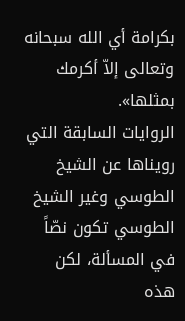بكرامة أي الله سبحانه وتعالى إلاّ أكرمك بمثلها».
الروايات السابقة التي رويناها عن الشيخ الطوسي وغير الشيخ الطوسي تكون نصّاً في المسألة، لكن هذه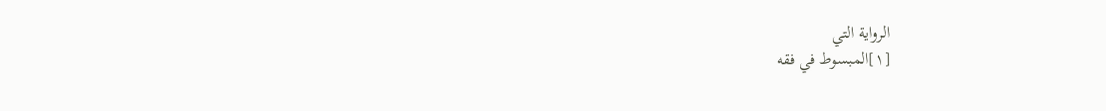الرواية التي
[١]المبسوط في فقه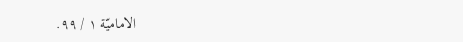الاماميّة ١ / ٩٩.